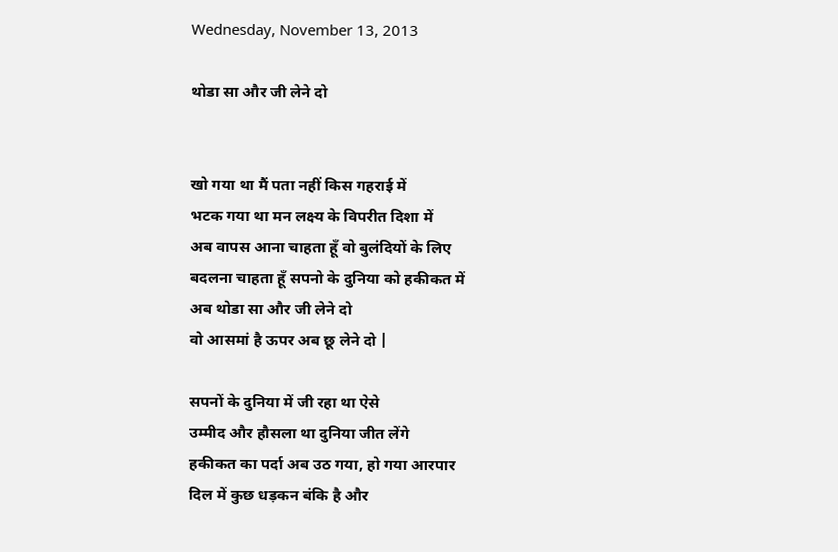Wednesday, November 13, 2013

थोडा सा और जी लेने दो


खो गया था मैं पता नहीं किस गहराई में
भटक गया था मन लक्ष्य के विपरीत दिशा में
अब वापस आना चाहता हूँ वो बुलंदियों के लिए
बदलना चाहता हूँ सपनो के दुनिया को हकीकत में
अब थोडा सा और जी लेने दो
वो आसमां है ऊपर अब छू लेने दो |

सपनों के दुनिया में जी रहा था ऐसे
उम्मीद और हौसला था दुनिया जीत लेंगे
हकीकत का पर्दा अब उठ गया, हो गया आरपार
दिल में कुछ धड़कन बंकि है और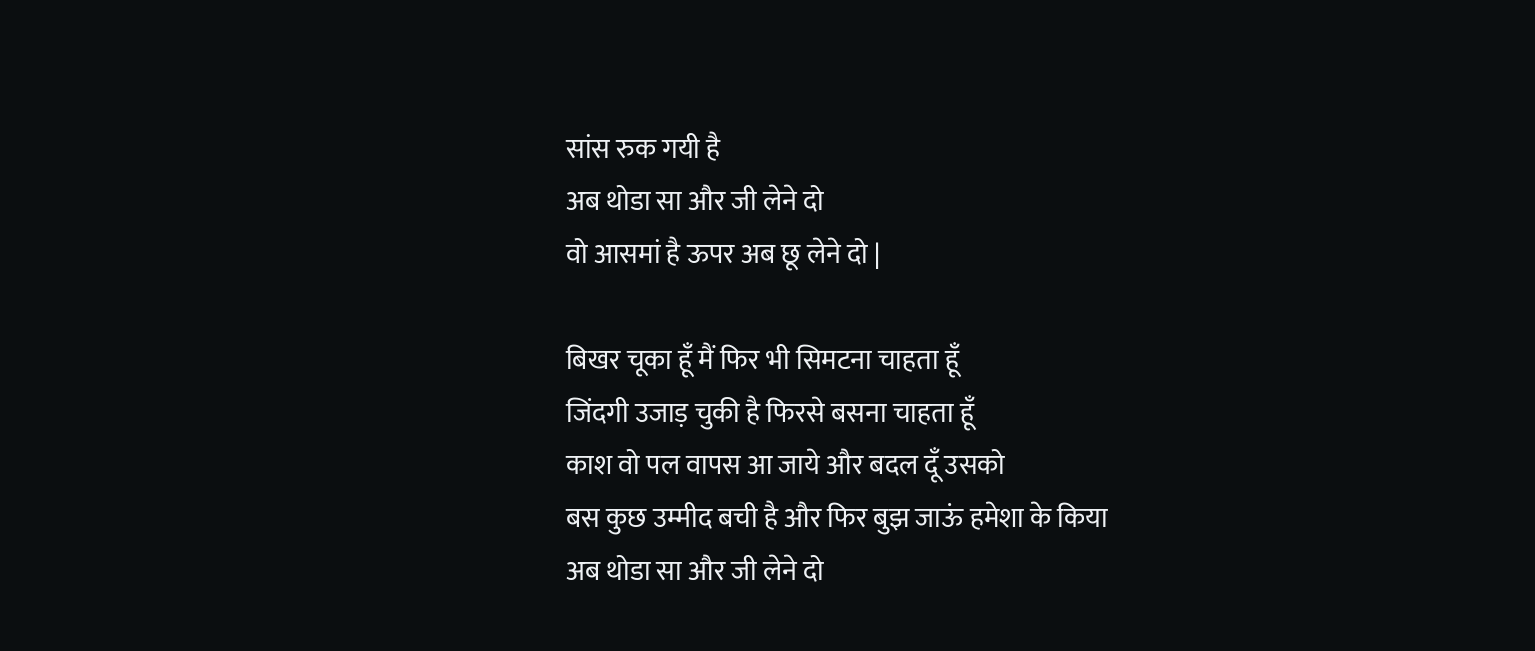सांस रुक गयी है
अब थोडा सा और जी लेने दो
वो आसमां है ऊपर अब छू लेने दो |

बिखर चूका हूँ मैं फिर भी सिमटना चाहता हूँ
जिंदगी उजाड़ चुकी है फिरसे बसना चाहता हूँ
काश वो पल वापस आ जाये और बदल दूँ उसको
बस कुछ उम्मीद बची है और फिर बुझ जाऊं हमेशा के किया
अब थोडा सा और जी लेने दो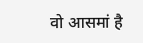वो आसमां है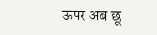ऊपर अब छू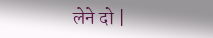लेने दो |